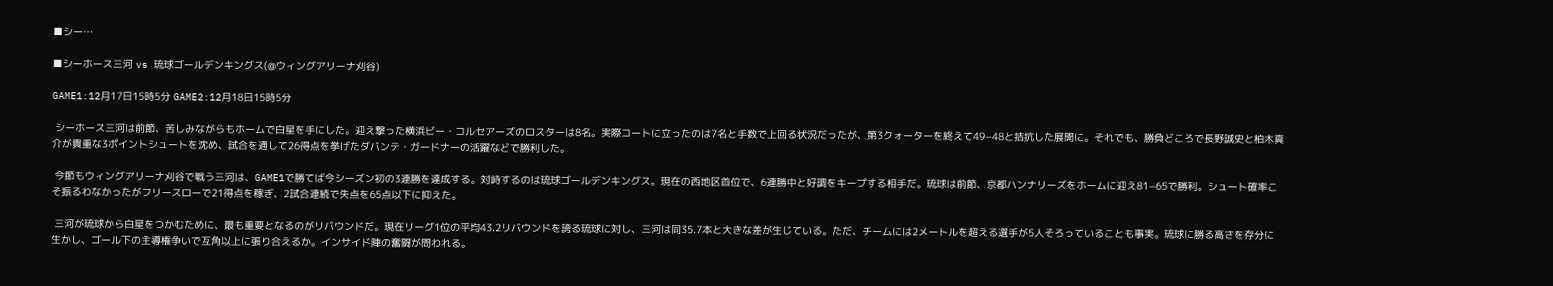■シー…

■シーホース三河 vs 琉球ゴールデンキングス(@ウィングアリーナ刈谷)

GAME1:12月17日15時5分 GAME2:12月18日15時5分

 シーホース三河は前節、苦しみながらもホームで白星を手にした。迎え撃った横浜ビー・コルセアーズのロスターは8名。実際コートに立ったのは7名と手数で上回る状況だったが、第3クォーターを終えて49−48と拮抗した展開に。それでも、勝負どころで長野誠史と柏木真介が貴重な3ポイントシュートを沈め、試合を通して26得点を挙げたダバンテ・ガードナーの活躍などで勝利した。

 今節もウィングアリーナ刈谷で戦う三河は、GAME1で勝てば今シーズン初の3連勝を達成する。対峙するのは琉球ゴールデンキングス。現在の西地区首位で、6連勝中と好調をキープする相手だ。琉球は前節、京都ハンナリーズをホームに迎え81−65で勝利。シュート確率こそ振るわなかったがフリースローで21得点を稼ぎ、2試合連続で失点を65点以下に抑えた。

 三河が琉球から白星をつかむために、最も重要となるのがリバウンドだ。現在リーグ1位の平均43.2リバウンドを誇る琉球に対し、三河は同35.7本と大きな差が生じている。ただ、チームには2メートルを超える選手が5人そろっていることも事実。琉球に勝る高さを存分に生かし、ゴール下の主導権争いで互角以上に張り合えるか。インサイド陣の奮闘が問われる。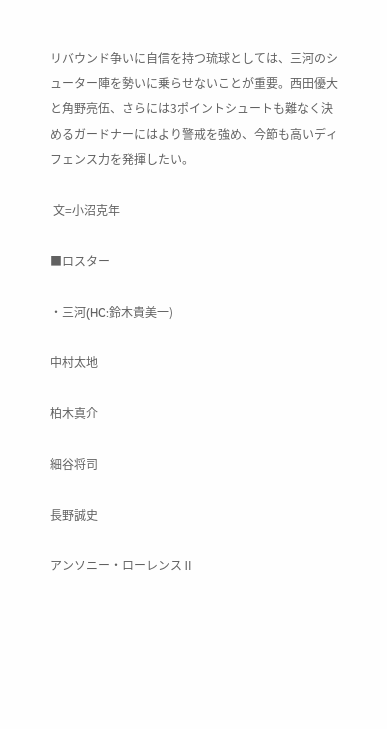リバウンド争いに自信を持つ琉球としては、三河のシューター陣を勢いに乗らせないことが重要。西田優大と角野亮伍、さらには3ポイントシュートも難なく決めるガードナーにはより警戒を強め、今節も高いディフェンス力を発揮したい。

 文=小沼克年

■ロスター

・三河(HC:鈴木貴美一)

中村太地

柏木真介

細谷将司

長野誠史

アンソニー・ローレンスⅡ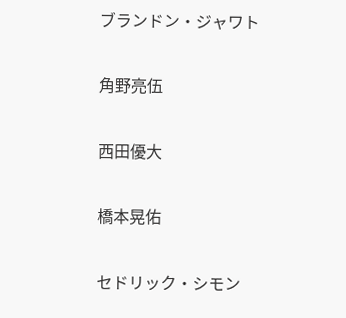ブランドン・ジャワト

角野亮伍

西田優大

橋本晃佑

セドリック・シモン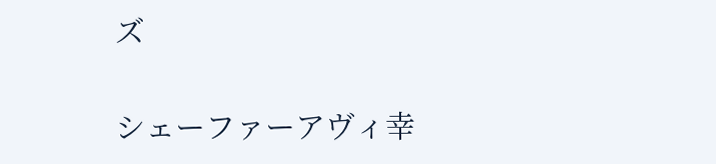ズ

シェーファーアヴィ幸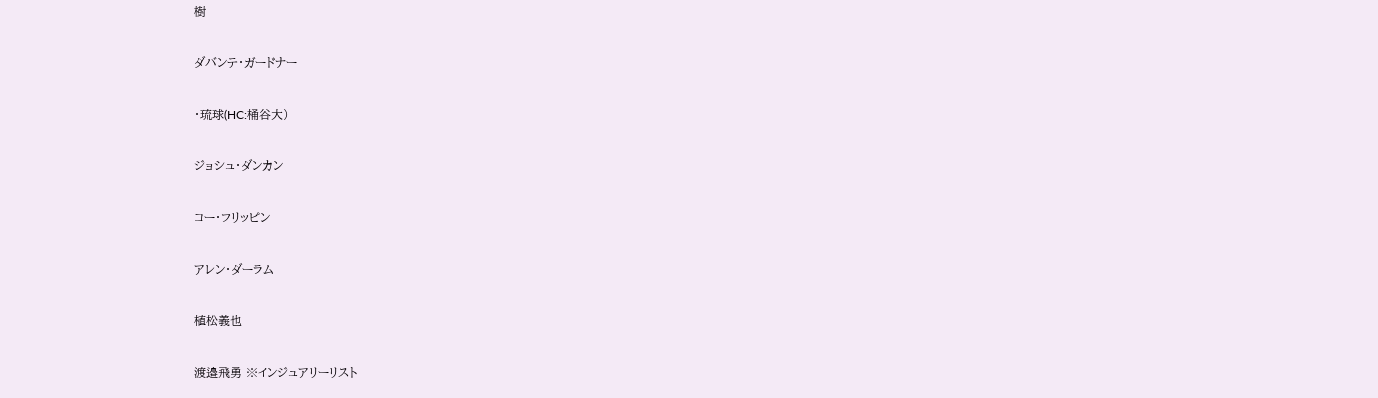樹

ダバンテ・ガードナー

・琉球(HC:桶谷大)

ジョシュ・ダンカン

コー・フリッピン

アレン・ダーラム

植松義也

渡邉飛勇 ※インジュアリーリスト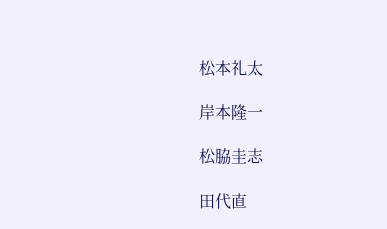松本礼太

岸本隆一

松脇圭志

田代直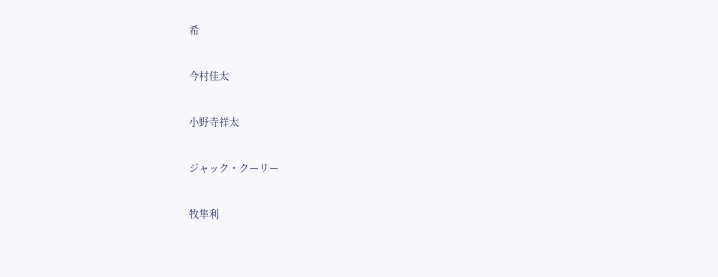希

今村佳太

小野寺祥太

ジャック・クーリー

牧隼利